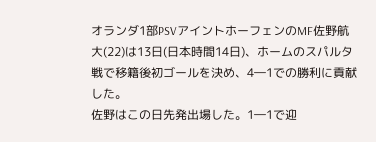オランダ1部PSVアイントホーフェンのMF佐野航大(22)は13日(日本時間14日)、ホームのスパルタ戦で移籍後初ゴールを決め、4―1での勝利に貢献した。
佐野はこの日先発出場した。1―1で迎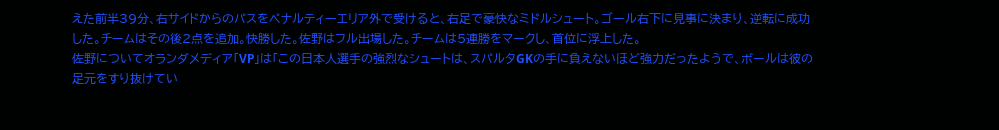えた前半39分、右サイドからのパスをペナルティーエリア外で受けると、右足で豪快なミドルシュート。ゴール右下に見事に決まり、逆転に成功した。チームはその後2点を追加。快勝した。佐野はフル出場した。チームは5連勝をマークし、首位に浮上した。
佐野についてオランダメディア「VP」は「この日本人選手の強烈なシュートは、スパルタGKの手に負えないほど強力だったようで、ボールは彼の足元をすり抜けてい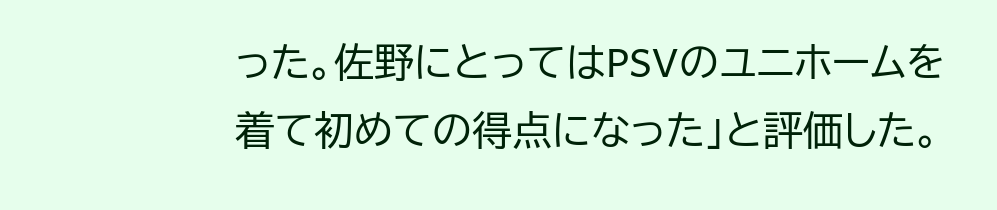った。佐野にとってはPSVのユニホームを着て初めての得点になった」と評価した。